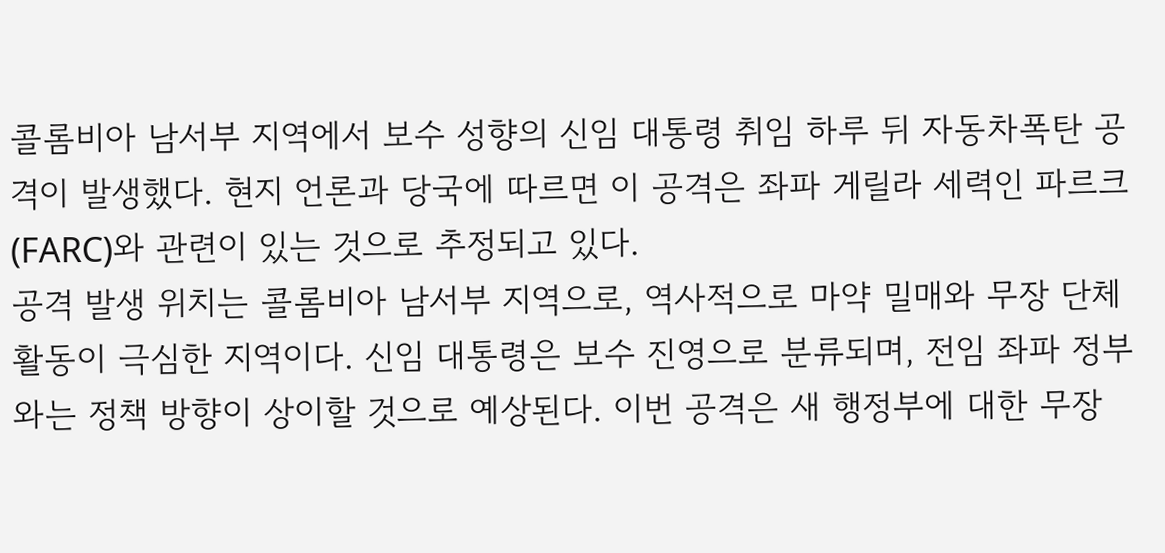콜롬비아 남서부 지역에서 보수 성향의 신임 대통령 취임 하루 뒤 자동차폭탄 공격이 발생했다. 현지 언론과 당국에 따르면 이 공격은 좌파 게릴라 세력인 파르크(FARC)와 관련이 있는 것으로 추정되고 있다.
공격 발생 위치는 콜롬비아 남서부 지역으로, 역사적으로 마약 밀매와 무장 단체 활동이 극심한 지역이다. 신임 대통령은 보수 진영으로 분류되며, 전임 좌파 정부와는 정책 방향이 상이할 것으로 예상된다. 이번 공격은 새 행정부에 대한 무장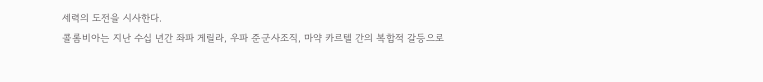세력의 도전을 시사한다.
콜롬비아는 지난 수십 년간 좌파 게릴라, 우파 준군사조직, 마약 카르텔 간의 복합적 갈등으로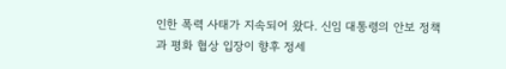인한 폭력 사태가 지속되어 왔다. 신임 대통령의 안보 정책과 평화 협상 입장이 향후 정세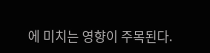에 미치는 영향이 주목된다.